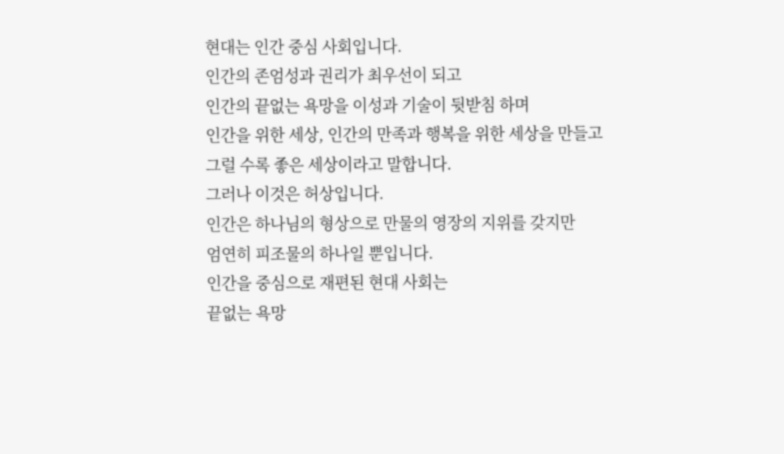현대는 인간 중심 사회입니다.
인간의 존엄성과 권리가 최우선이 되고
인간의 끝없는 욕망을 이성과 기술이 뒷받침 하며
인간을 위한 세상, 인간의 만족과 행복을 위한 세상을 만들고
그럴 수록 좋은 세상이라고 말합니다.
그러나 이것은 허상입니다.
인간은 하나님의 형상으로 만물의 영장의 지위를 갖지만
엄연히 피조물의 하나일 뿐입니다.
인간을 중심으로 재편된 현대 사회는
끝없는 욕망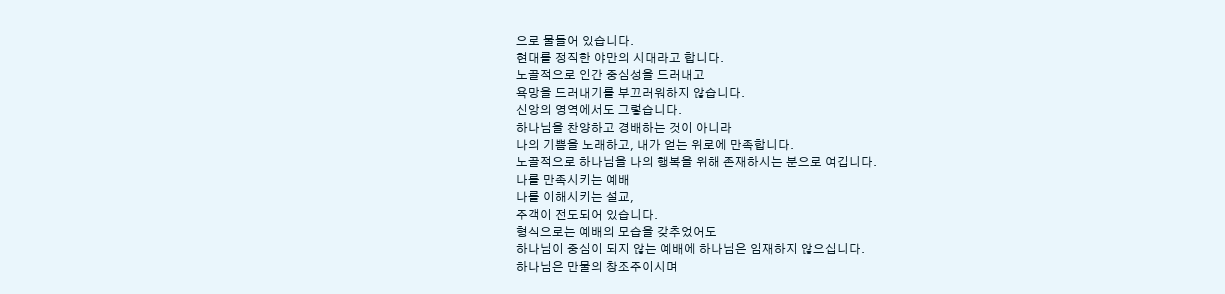으로 물들어 있습니다.
현대를 정직한 야만의 시대라고 합니다.
노골적으로 인간 중심성을 드러내고
욕망을 드러내기를 부끄러워하지 않습니다.
신앙의 영역에서도 그렇습니다.
하나님을 찬양하고 경배하는 것이 아니라
나의 기쁨을 노래하고, 내가 얻는 위로에 만족합니다.
노골적으로 하나님을 나의 행복을 위해 존재하시는 분으로 여깁니다.
나를 만족시키는 예배
나를 이해시키는 설교,
주객이 전도되어 있습니다.
형식으로는 예배의 모습을 갖추었어도
하나님이 중심이 되지 않는 예배에 하나님은 임재하지 않으십니다.
하나님은 만물의 창조주이시며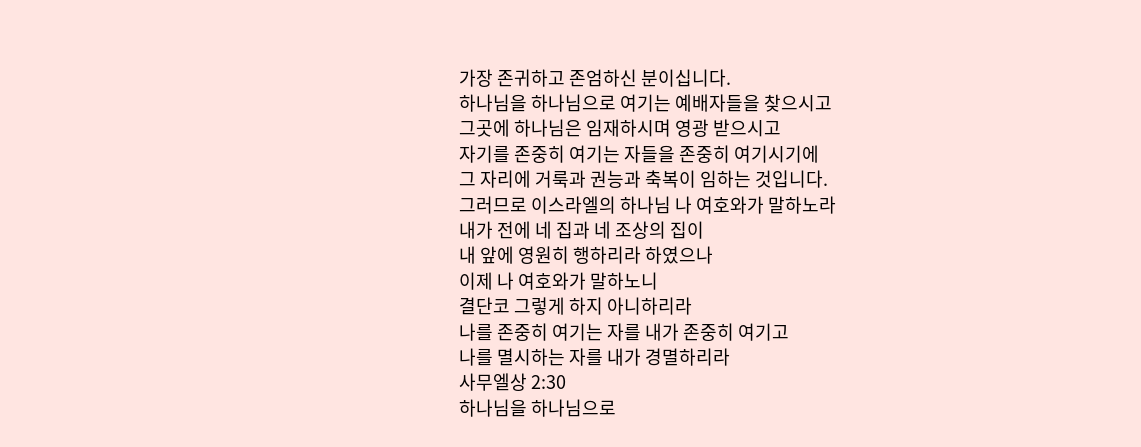가장 존귀하고 존엄하신 분이십니다.
하나님을 하나님으로 여기는 예배자들을 찾으시고
그곳에 하나님은 임재하시며 영광 받으시고
자기를 존중히 여기는 자들을 존중히 여기시기에
그 자리에 거룩과 권능과 축복이 임하는 것입니다.
그러므로 이스라엘의 하나님 나 여호와가 말하노라
내가 전에 네 집과 네 조상의 집이
내 앞에 영원히 행하리라 하였으나
이제 나 여호와가 말하노니
결단코 그렇게 하지 아니하리라
나를 존중히 여기는 자를 내가 존중히 여기고
나를 멸시하는 자를 내가 경멸하리라
사무엘상 2:30
하나님을 하나님으로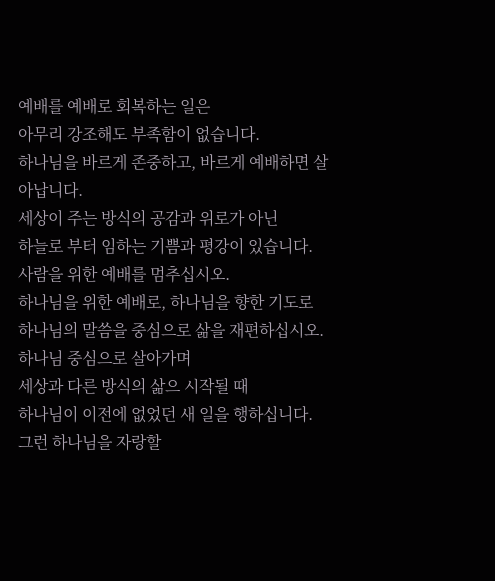예배를 예배로 회복하는 일은
아무리 강조해도 부족함이 없습니다.
하나님을 바르게 존중하고, 바르게 예배하면 살아납니다.
세상이 주는 방식의 공감과 위로가 아닌
하늘로 부터 임하는 기쁨과 평강이 있습니다.
사람을 위한 예배를 멈추십시오.
하나님을 위한 예배로, 하나님을 향한 기도로
하나님의 말씀을 중심으로 삶을 재편하십시오.
하나님 중심으로 살아가며
세상과 다른 방식의 삶으 시작될 때
하나님이 이전에 없었던 새 일을 행하십니다.
그런 하나님을 자랑할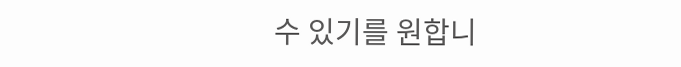수 있기를 원합니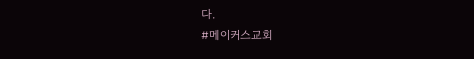다.
#메이커스교회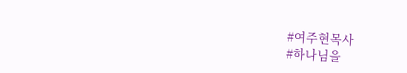#여주현목사
#하나님을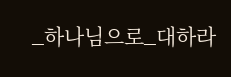_하나님으로_대하라